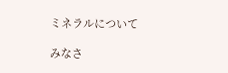ミネラルについて

みなさ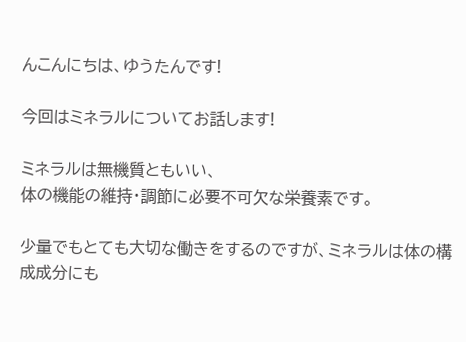んこんにちは、ゆうたんです!

今回はミネラルについてお話します!

ミネラルは無機質ともいい、
体の機能の維持・調節に必要不可欠な栄養素です。

少量でもとても大切な働きをするのですが、ミネラルは体の構成成分にも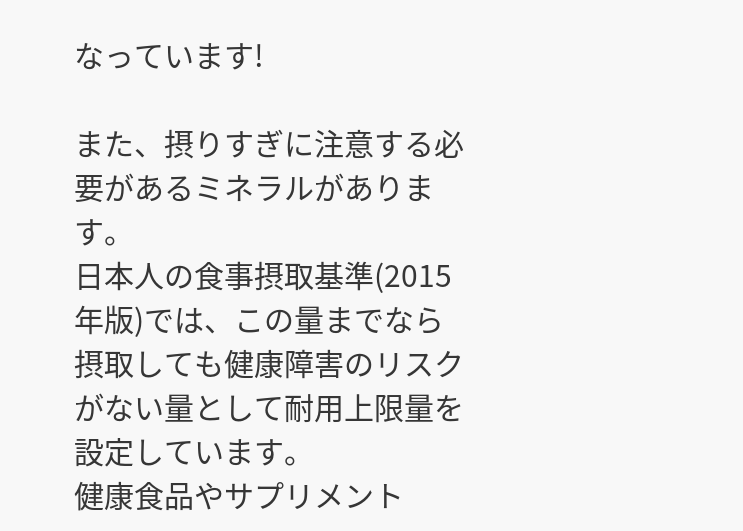なっています!

また、摂りすぎに注意する必要があるミネラルがあります。
日本人の食事摂取基準(2015年版)では、この量までなら摂取しても健康障害のリスクがない量として耐用上限量を設定しています。
健康食品やサプリメント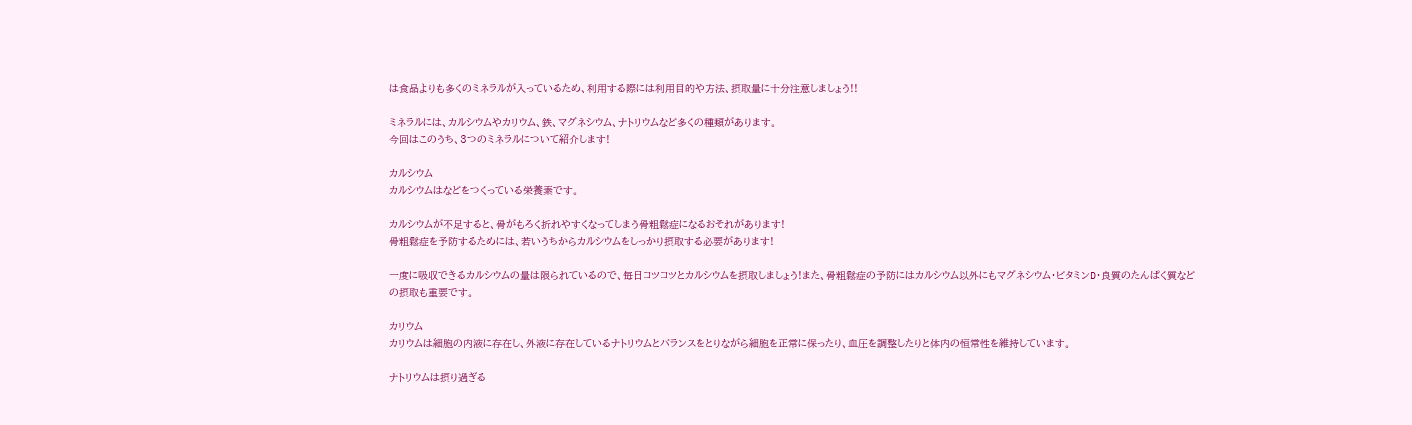は食品よりも多くのミネラルが入っているため、利用する際には利用目的や方法、摂取量に十分注意しましょう!!

ミネラルには、カルシウムやカリウム、鉄、マグネシウム、ナトリウムなど多くの種類があります。
今回はこのうち、3つのミネラルについて紹介します!

カルシウム
カルシウムはなどをつくっている栄養素です。

カルシウムが不足すると、骨がもろく折れやすくなってしまう骨粗鬆症になるおそれがあります!
骨粗鬆症を予防するためには、若いうちからカルシウムをしっかり摂取する必要があります!

一度に吸収できるカルシウムの量は限られているので、毎日コツコツとカルシウムを摂取しましょう!また、骨粗鬆症の予防にはカルシウム以外にもマグネシウム・ビタミンD・良質のたんぱく質などの摂取も重要です。

カリウム
カリウムは細胞の内液に存在し、外液に存在しているナトリウムとバランスをとりながら細胞を正常に保ったり、血圧を調整したりと体内の恒常性を維持しています。

ナトリウムは摂り過ぎる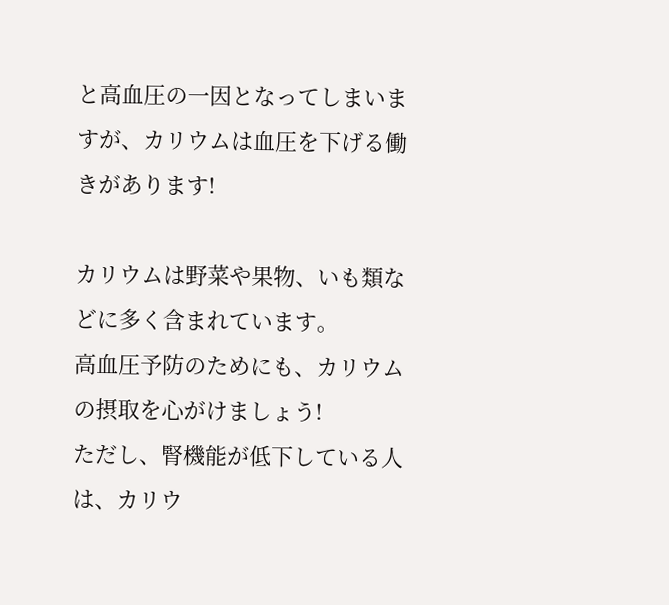と高血圧の一因となってしまいますが、カリウムは血圧を下げる働きがあります!

カリウムは野菜や果物、いも類などに多く含まれています。
高血圧予防のためにも、カリウムの摂取を心がけましょう!
ただし、腎機能が低下している人は、カリウ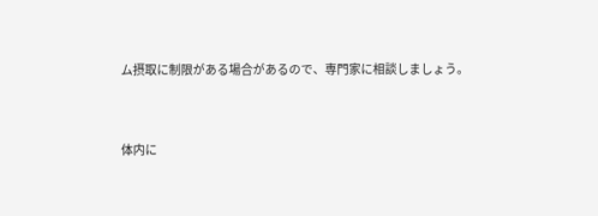ム摂取に制限がある場合があるので、専門家に相談しましょう。


体内に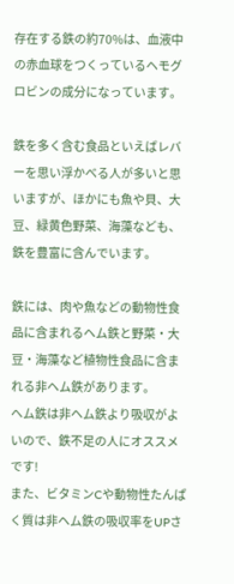存在する鉄の約70%は、血液中の赤血球をつくっているヘモグロビンの成分になっています。

鉄を多く含む食品といえばレバーを思い浮かべる人が多いと思いますが、ほかにも魚や貝、大豆、緑黄色野菜、海藻なども、鉄を豊富に含んでいます。

鉄には、肉や魚などの動物性食品に含まれるヘム鉄と野菜・大豆・海藻など植物性食品に含まれる非ヘム鉄があります。
ヘム鉄は非ヘム鉄より吸収がよいので、鉄不足の人にオススメです!
また、ビタミンCや動物性たんぱく質は非ヘム鉄の吸収率をUPさ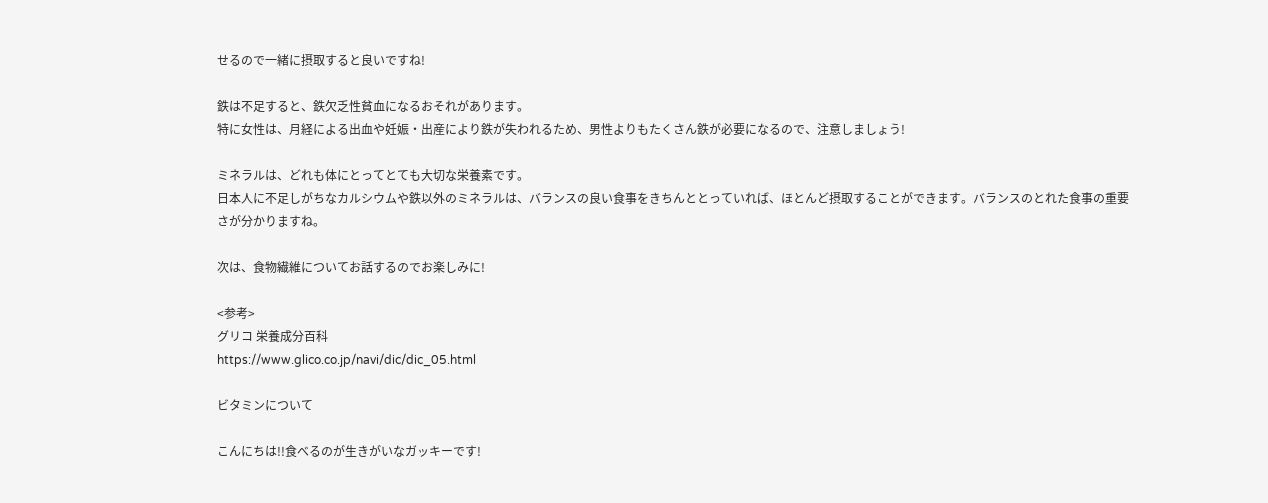せるので一緒に摂取すると良いですね!

鉄は不足すると、鉄欠乏性貧血になるおそれがあります。
特に女性は、月経による出血や妊娠・出産により鉄が失われるため、男性よりもたくさん鉄が必要になるので、注意しましょう!

ミネラルは、どれも体にとってとても大切な栄養素です。
日本人に不足しがちなカルシウムや鉄以外のミネラルは、バランスの良い食事をきちんととっていれば、ほとんど摂取することができます。バランスのとれた食事の重要さが分かりますね。

次は、食物繊維についてお話するのでお楽しみに!

<参考>
グリコ 栄養成分百科
https://www.glico.co.jp/navi/dic/dic_05.html

ビタミンについて

こんにちは!!食べるのが生きがいなガッキーです!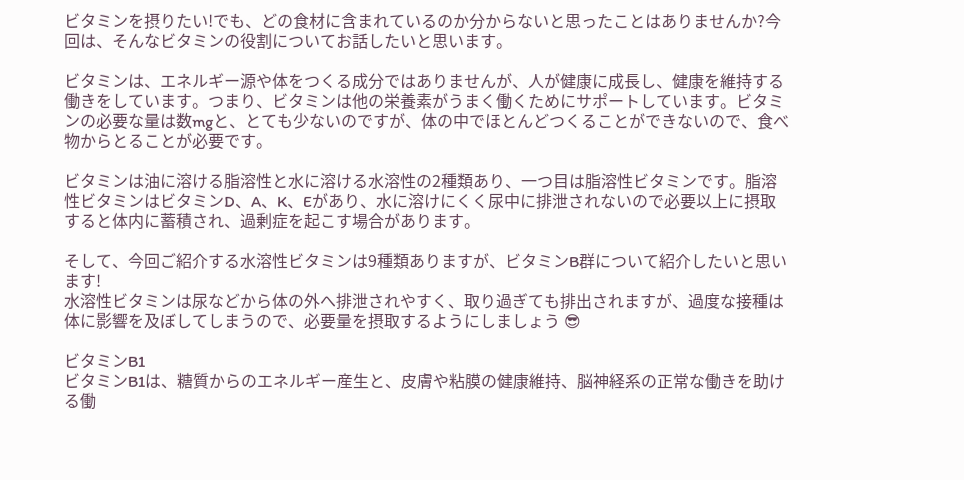ビタミンを摂りたい!でも、どの食材に含まれているのか分からないと思ったことはありませんか?今回は、そんなビタミンの役割についてお話したいと思います。

ビタミンは、エネルギー源や体をつくる成分ではありませんが、人が健康に成長し、健康を維持する働きをしています。つまり、ビタミンは他の栄養素がうまく働くためにサポートしています。ビタミンの必要な量は数mgと、とても少ないのですが、体の中でほとんどつくることができないので、食べ物からとることが必要です。

ビタミンは油に溶ける脂溶性と水に溶ける水溶性の2種類あり、一つ目は脂溶性ビタミンです。脂溶性ビタミンはビタミンD、A、K、Eがあり、水に溶けにくく尿中に排泄されないので必要以上に摂取すると体内に蓄積され、過剰症を起こす場合があります。

そして、今回ご紹介する水溶性ビタミンは9種類ありますが、ビタミンB群について紹介したいと思います!
水溶性ビタミンは尿などから体の外へ排泄されやすく、取り過ぎても排出されますが、過度な接種は体に影響を及ぼしてしまうので、必要量を摂取するようにしましょう 😎

ビタミンB1
ビタミンB1は、糖質からのエネルギー産生と、皮膚や粘膜の健康維持、脳神経系の正常な働きを助ける働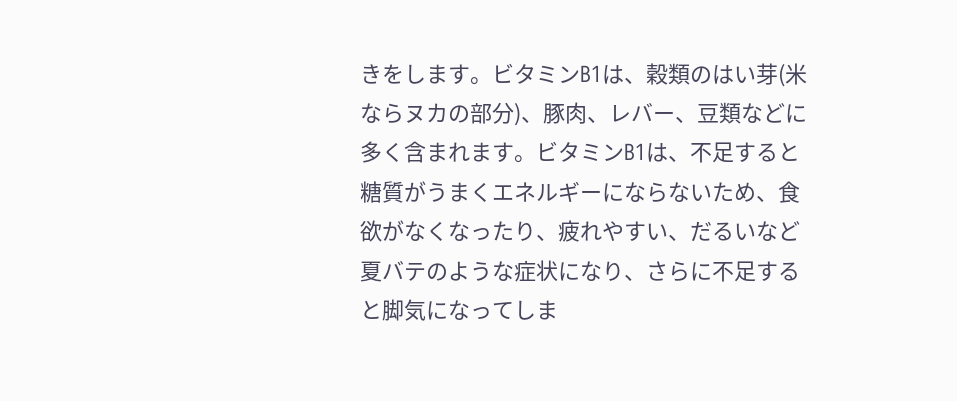きをします。ビタミンB1は、穀類のはい芽(米ならヌカの部分)、豚肉、レバー、豆類などに多く含まれます。ビタミンB1は、不足すると糖質がうまくエネルギーにならないため、食欲がなくなったり、疲れやすい、だるいなど夏バテのような症状になり、さらに不足すると脚気になってしま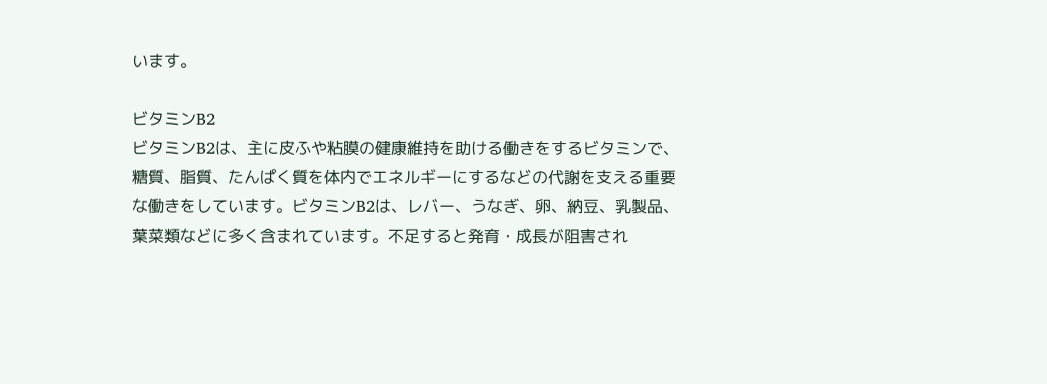います。

ビタミンB2
ビタミンB2は、主に皮ふや粘膜の健康維持を助ける働きをするビタミンで、糖質、脂質、たんぱく質を体内でエネルギーにするなどの代謝を支える重要な働きをしています。ビタミンB2は、レバー、うなぎ、卵、納豆、乳製品、葉菜類などに多く含まれています。不足すると発育・成長が阻害され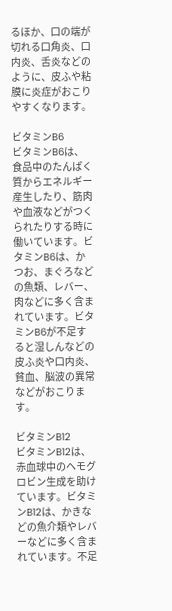るほか、口の端が切れる口角炎、口内炎、舌炎などのように、皮ふや粘膜に炎症がおこりやすくなります。

ビタミンB6
ビタミンB6は、食品中のたんぱく質からエネルギー産生したり、筋肉や血液などがつくられたりする時に働いています。ビタミンB6は、かつお、まぐろなどの魚類、レバー、肉などに多く含まれています。ビタミンB6が不足すると湿しんなどの皮ふ炎や口内炎、貧血、脳波の異常などがおこります。

ビタミンB12
ビタミンB12は、赤血球中のヘモグロビン生成を助けています。ビタミンB12は、かきなどの魚介類やレバーなどに多く含まれています。不足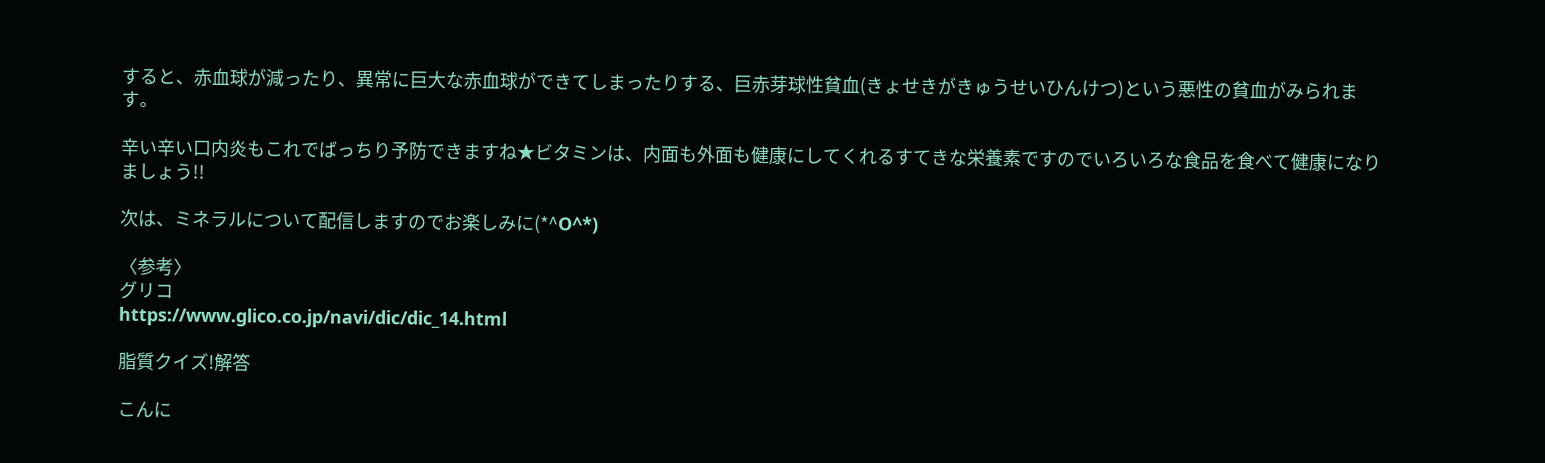すると、赤血球が減ったり、異常に巨大な赤血球ができてしまったりする、巨赤芽球性貧血(きょせきがきゅうせいひんけつ)という悪性の貧血がみられます。

辛い辛い口内炎もこれでばっちり予防できますね★ビタミンは、内面も外面も健康にしてくれるすてきな栄養素ですのでいろいろな食品を食べて健康になりましょう!!

次は、ミネラルについて配信しますのでお楽しみに(*^O^*)

〈参考〉
グリコ
https://www.glico.co.jp/navi/dic/dic_14.html

脂質クイズ!解答

こんに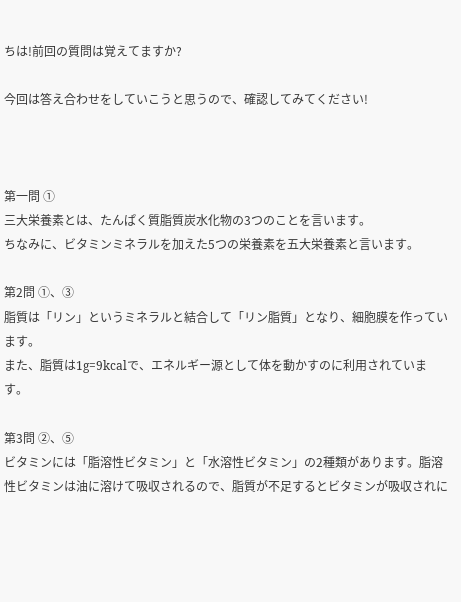ちは!前回の質問は覚えてますか?

今回は答え合わせをしていこうと思うので、確認してみてください!



第一問 ①
三大栄養素とは、たんぱく質脂質炭水化物の3つのことを言います。
ちなみに、ビタミンミネラルを加えた5つの栄養素を五大栄養素と言います。

第2問 ①、③
脂質は「リン」というミネラルと結合して「リン脂質」となり、細胞膜を作っています。
また、脂質は1g=9kcalで、エネルギー源として体を動かすのに利用されています。

第3問 ②、⑤
ビタミンには「脂溶性ビタミン」と「水溶性ビタミン」の2種類があります。脂溶性ビタミンは油に溶けて吸収されるので、脂質が不足するとビタミンが吸収されに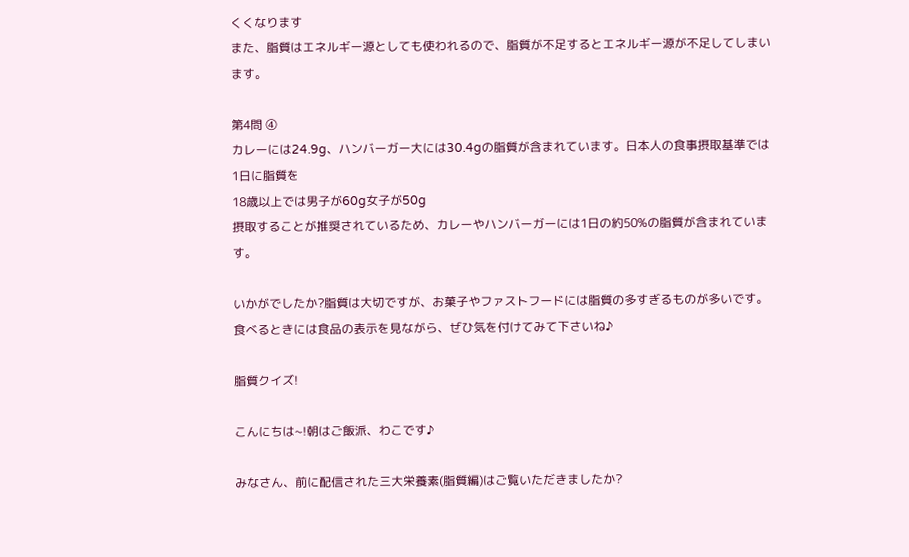くくなります
また、脂質はエネルギー源としても使われるので、脂質が不足するとエネルギー源が不足してしまいます。

第4問 ④
カレーには24.9g、ハンバーガー大には30.4gの脂質が含まれています。日本人の食事摂取基準では1日に脂質を
18歳以上では男子が60g女子が50g
摂取することが推奨されているため、カレーやハンバーガーには1日の約50%の脂質が含まれています。

いかがでしたか?脂質は大切ですが、お菓子やファストフードには脂質の多すぎるものが多いです。食べるときには食品の表示を見ながら、ぜひ気を付けてみて下さいね♪

脂質クイズ!

こんにちは~!朝はご飯派、わこです♪

みなさん、前に配信された三大栄養素(脂質編)はご覧いただきましたか?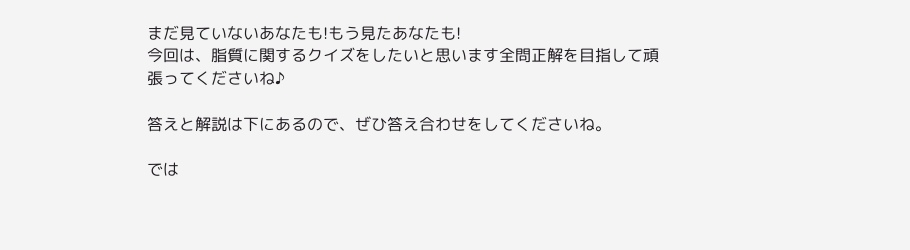まだ見ていないあなたも!もう見たあなたも!
今回は、脂質に関するクイズをしたいと思います全問正解を目指して頑張ってくださいね♪

答えと解説は下にあるので、ぜひ答え合わせをしてくださいね。

では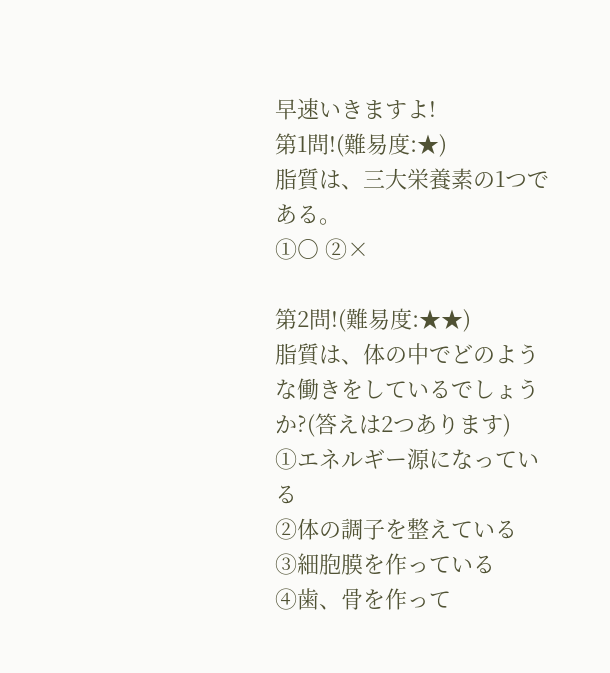早速いきますよ!
第1問!(難易度:★)
脂質は、三大栄養素の1つである。
①○ ②×

第2問!(難易度:★★)
脂質は、体の中でどのような働きをしているでしょうか?(答えは2つあります)
①エネルギー源になっている
②体の調子を整えている
③細胞膜を作っている
④歯、骨を作って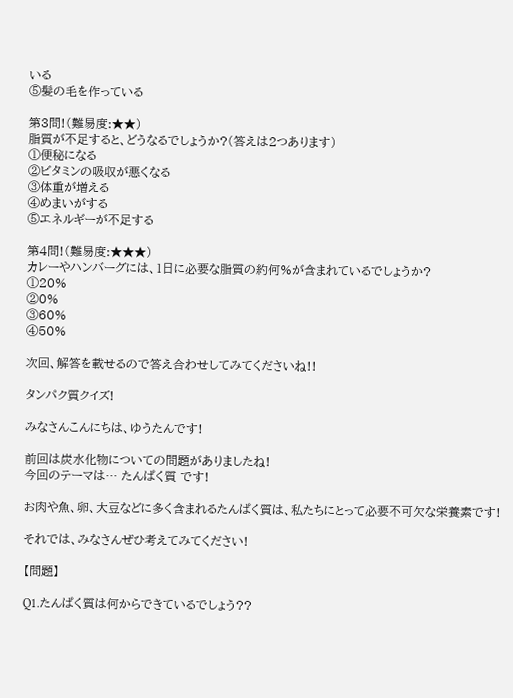いる
⑤髪の毛を作っている

第3問!(難易度:★★)
脂質が不足すると、どうなるでしょうか?(答えは2つあります)
①便秘になる
②ビタミンの吸収が悪くなる
③体重が増える
④めまいがする
⑤エネルギーが不足する

第4問!(難易度:★★★)
カレーやハンバーグには、1日に必要な脂質の約何%が含まれているでしょうか?
①20%
②0%
③60%
④50%

次回、解答を載せるので答え合わせしてみてくださいね!!

タンパク質クイズ!

みなさんこんにちは、ゆうたんです!

前回は炭水化物についての問題がありましたね!
今回のテーマは… たんぱく質 です!

お肉や魚、卵、大豆などに多く含まれるたんぱく質は、私たちにとって必要不可欠な栄養素です!

それでは、みなさんぜひ考えてみてください!

【問題】

Q1.たんぱく質は何からできているでしょう??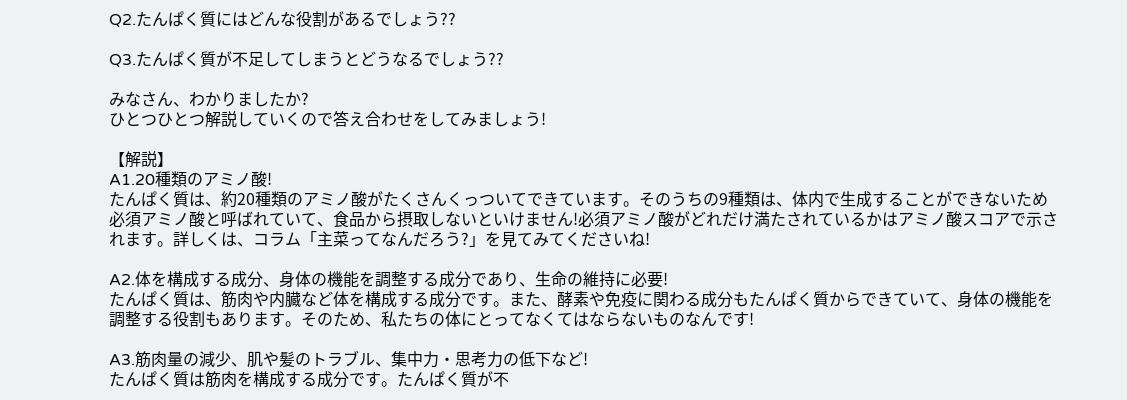Q2.たんぱく質にはどんな役割があるでしょう??

Q3.たんぱく質が不足してしまうとどうなるでしょう??

みなさん、わかりましたか?
ひとつひとつ解説していくので答え合わせをしてみましょう!

【解説】
A1.20種類のアミノ酸!
たんぱく質は、約20種類のアミノ酸がたくさんくっついてできています。そのうちの9種類は、体内で生成することができないため必須アミノ酸と呼ばれていて、食品から摂取しないといけません!必須アミノ酸がどれだけ満たされているかはアミノ酸スコアで示されます。詳しくは、コラム「主菜ってなんだろう?」を見てみてくださいね!

A2.体を構成する成分、身体の機能を調整する成分であり、生命の維持に必要!
たんぱく質は、筋肉や内臓など体を構成する成分です。また、酵素や免疫に関わる成分もたんぱく質からできていて、身体の機能を調整する役割もあります。そのため、私たちの体にとってなくてはならないものなんです!

A3.筋肉量の減少、肌や髪のトラブル、集中力・思考力の低下など!
たんぱく質は筋肉を構成する成分です。たんぱく質が不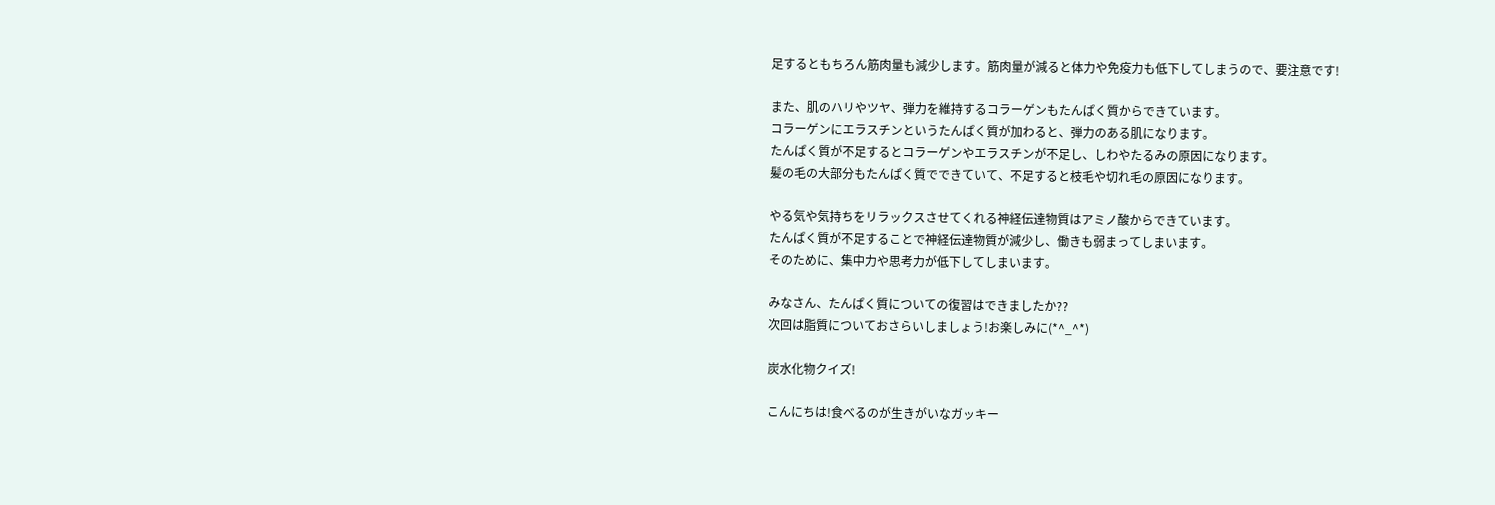足するともちろん筋肉量も減少します。筋肉量が減ると体力や免疫力も低下してしまうので、要注意です!

また、肌のハリやツヤ、弾力を維持するコラーゲンもたんぱく質からできています。
コラーゲンにエラスチンというたんぱく質が加わると、弾力のある肌になります。
たんぱく質が不足するとコラーゲンやエラスチンが不足し、しわやたるみの原因になります。
髪の毛の大部分もたんぱく質でできていて、不足すると枝毛や切れ毛の原因になります。

やる気や気持ちをリラックスさせてくれる神経伝達物質はアミノ酸からできています。
たんぱく質が不足することで神経伝達物質が減少し、働きも弱まってしまいます。
そのために、集中力や思考力が低下してしまいます。

みなさん、たんぱく質についての復習はできましたか??
次回は脂質についておさらいしましょう!お楽しみに(*^_^*)

炭水化物クイズ!

こんにちは!食べるのが生きがいなガッキー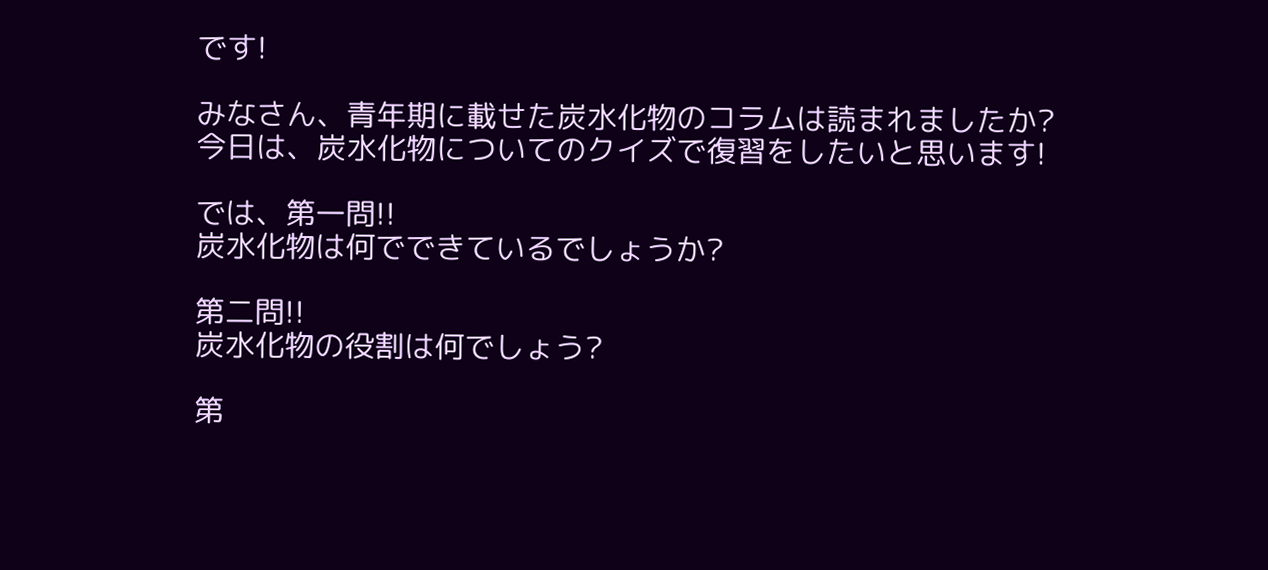です!

みなさん、青年期に載せた炭水化物のコラムは読まれましたか?
今日は、炭水化物についてのクイズで復習をしたいと思います!

では、第一問!!
炭水化物は何でできているでしょうか?

第二問!!
炭水化物の役割は何でしょう?

第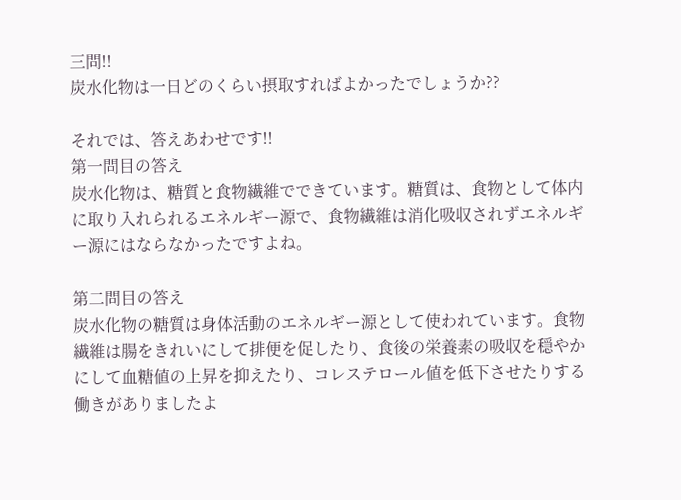三問!!
炭水化物は一日どのくらい摂取すればよかったでしょうか??

それでは、答えあわせです!!
第一問目の答え
炭水化物は、糖質と食物繊維でできています。糖質は、食物として体内に取り入れられるエネルギー源で、食物繊維は消化吸収されずエネルギー源にはならなかったですよね。

第二問目の答え
炭水化物の糖質は身体活動のエネルギー源として使われています。食物繊維は腸をきれいにして排便を促したり、食後の栄養素の吸収を穏やかにして血糖値の上昇を抑えたり、コレステロール値を低下させたりする働きがありましたよ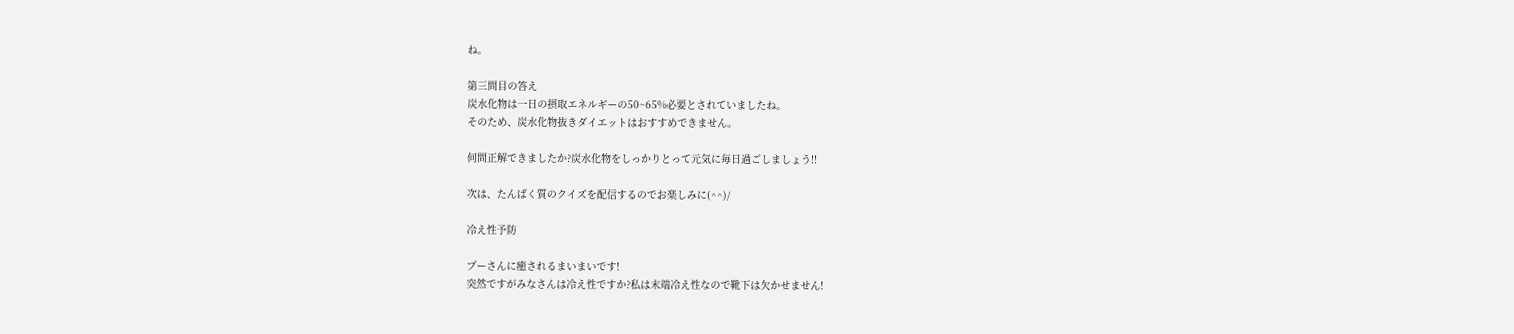ね。

第三問目の答え
炭水化物は一日の摂取エネルギーの50~65%必要とされていましたね。
そのため、炭水化物抜きダイエットはおすすめできません。

何問正解できましたか?炭水化物をしっかりとって元気に毎日過ごしましょう!!

次は、たんぱく質のクイズを配信するのでお楽しみに(^^)/

冷え性予防

プーさんに癒されるまいまいです!
突然ですがみなさんは冷え性ですか?私は末端冷え性なので靴下は欠かせません!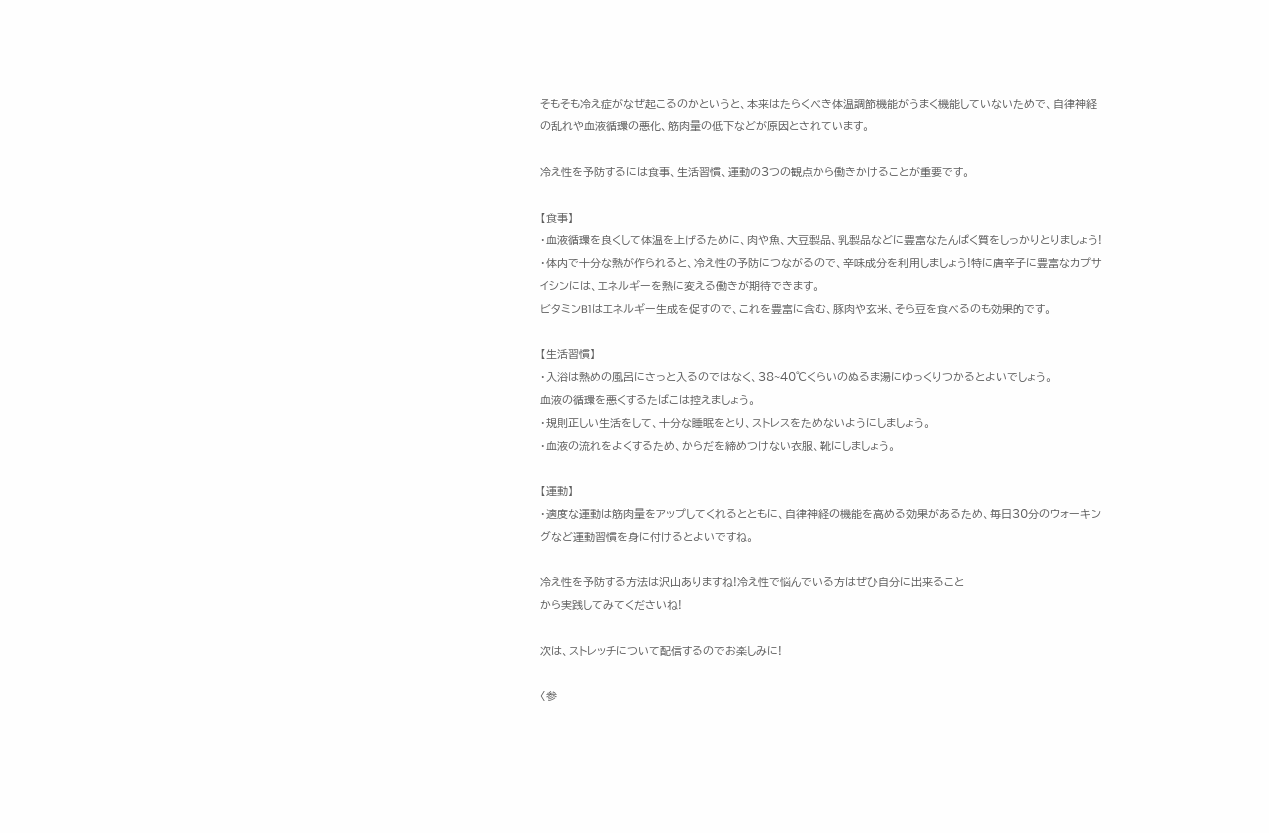そもそも冷え症がなぜ起こるのかというと、本来はたらくべき体温調節機能がうまく機能していないためで、自律神経の乱れや血液循環の悪化、筋肉量の低下などが原因とされています。

冷え性を予防するには食事、生活習慣、運動の3つの観点から働きかけることが重要です。

【食事】
・血液循環を良くして体温を上げるために、肉や魚、大豆製品、乳製品などに豊富なたんぱく質をしっかりとりましょう!
・体内で十分な熱が作られると、冷え性の予防につながるので、辛味成分を利用しましょう!特に唐辛子に豊富なカプサイシンには、エネルギーを熱に変える働きが期待できます。
ビタミンB1はエネルギー生成を促すので、これを豊富に含む、豚肉や玄米、そら豆を食べるのも効果的です。

【生活習慣】
・入浴は熱めの風呂にさっと入るのではなく、38~40℃くらいのぬるま湯にゆっくりつかるとよいでしょう。
血液の循環を悪くするたばこは控えましょう。
・規則正しい生活をして、十分な睡眠をとり、ストレスをためないようにしましょう。
・血液の流れをよくするため、からだを締めつけない衣服、靴にしましょう。

【運動】
・適度な運動は筋肉量をアップしてくれるとともに、自律神経の機能を高める効果があるため、毎日30分のウォーキングなど運動習慣を身に付けるとよいですね。

冷え性を予防する方法は沢山ありますね!冷え性で悩んでいる方はぜひ自分に出来ること
から実践してみてくださいね!

次は、ストレッチについて配信するのでお楽しみに!

〈参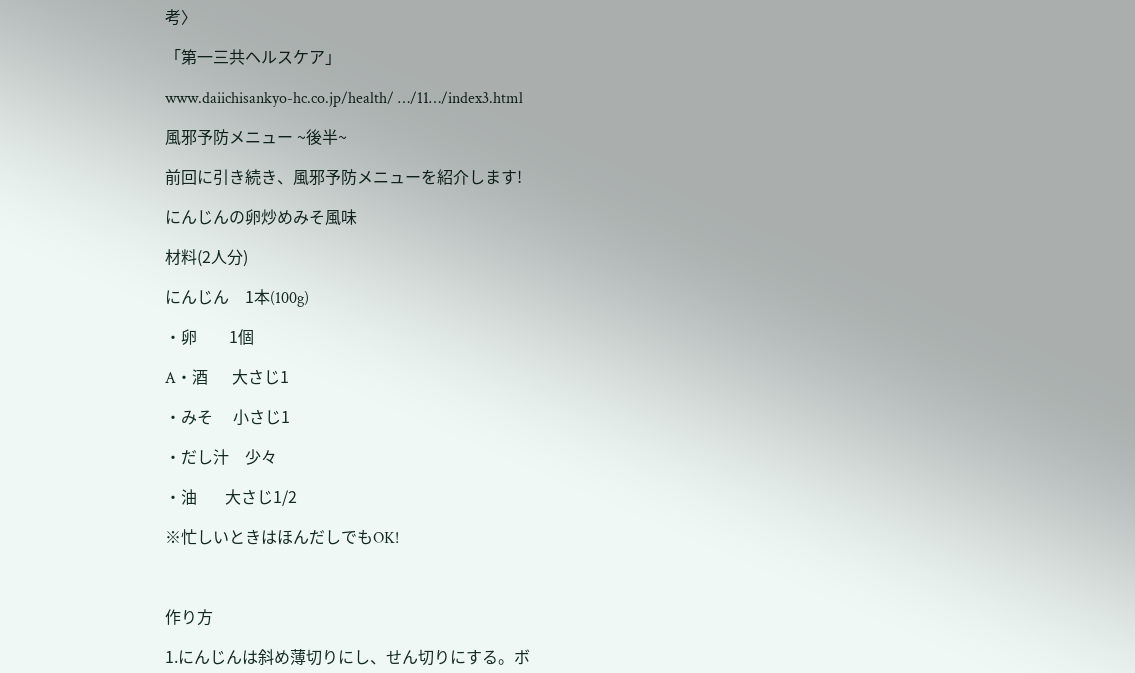考〉

「第一三共ヘルスケア」

www.daiichisankyo-hc.co.jp/health/ …/11…/index3.html

風邪予防メニュー ~後半~

前回に引き続き、風邪予防メニューを紹介します!

にんじんの卵炒めみそ風味

材料(2人分)

にんじん    1本(100g)

・卵        1個

A・酒      大さじ1

・みそ     小さじ1

・だし汁    少々

・油       大さじ1/2

※忙しいときはほんだしでもOK!



作り方

1.にんじんは斜め薄切りにし、せん切りにする。ボ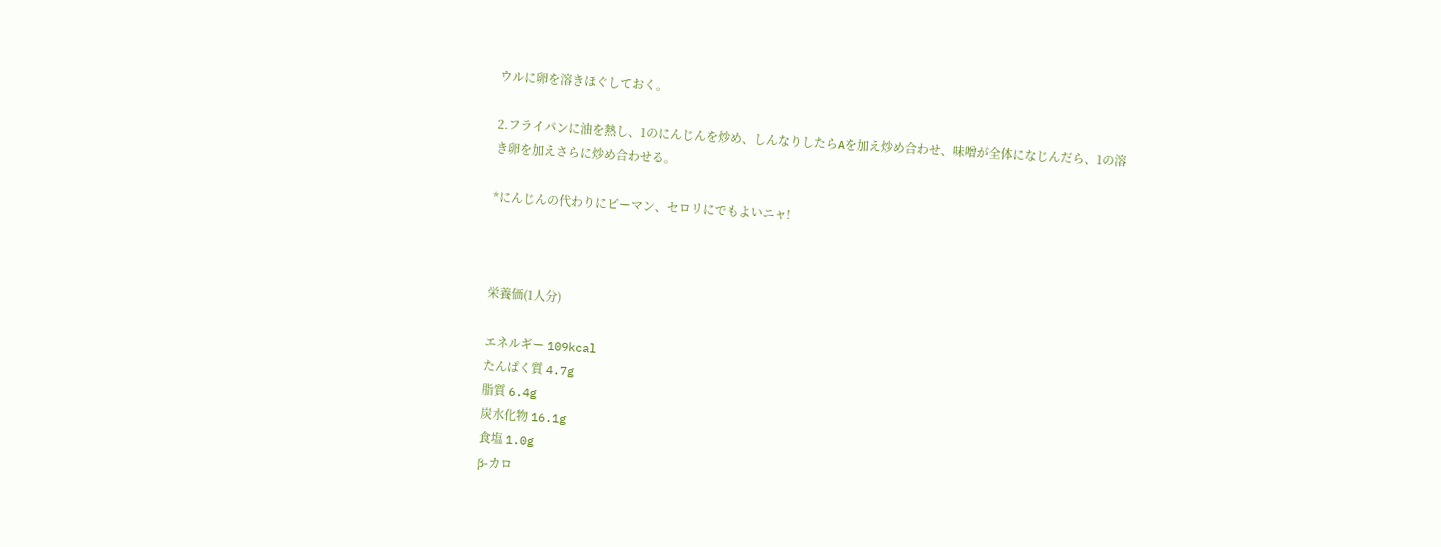ウルに卵を溶きほぐしておく。

2.フライパンに油を熱し、1のにんじんを炒め、しんなりしたらAを加え炒め合わせ、味噌が全体になじんだら、1の溶き卵を加えさらに炒め合わせる。

*にんじんの代わりにピーマン、セロリにでもよいニャ!



栄養価(1人分)

エネルギー 109kcal
たんぱく質 4.7g
脂質 6.4g
炭水化物 16.1g
食塩 1.0g
β‐カロ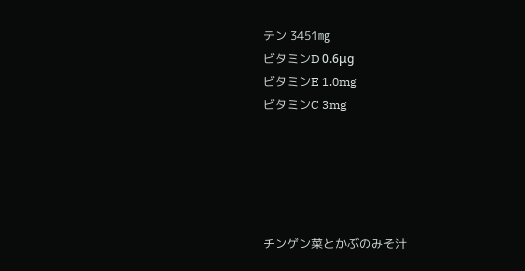テン 3451㎎
ビタミンD 0.6μg
ビタミンE 1.0mg
ビタミンC 3mg





チンゲン菜とかぶのみそ汁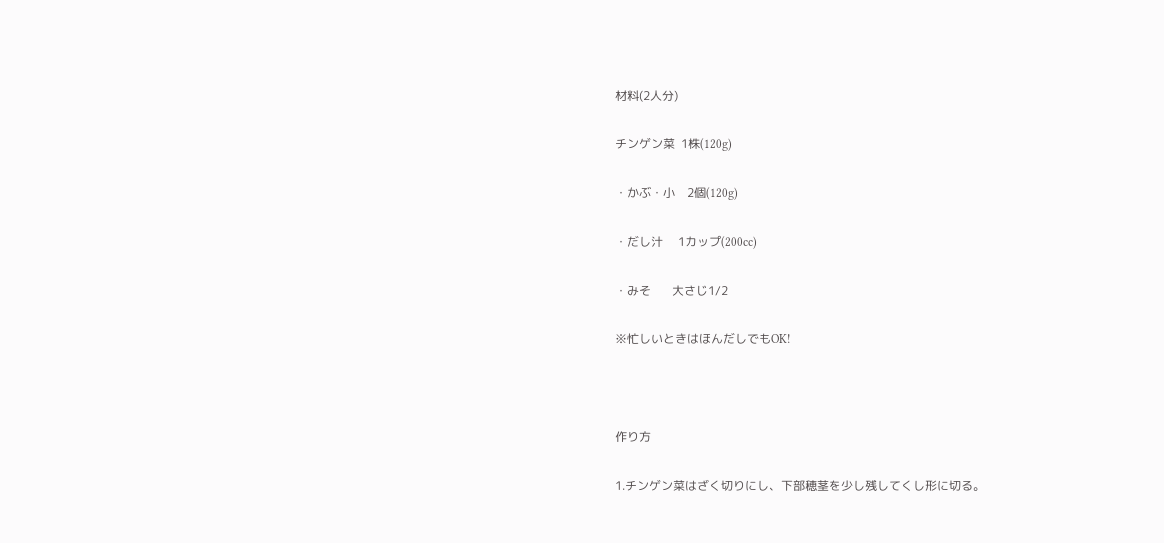材料(2人分)

チンゲン菜  1株(120g)

・かぶ・小    2個(120g)

・だし汁     1カップ(200cc)

・みそ       大さじ1/2

※忙しいときはほんだしでもOK!



作り方

1.チンゲン菜はざく切りにし、下部穂茎を少し残してくし形に切る。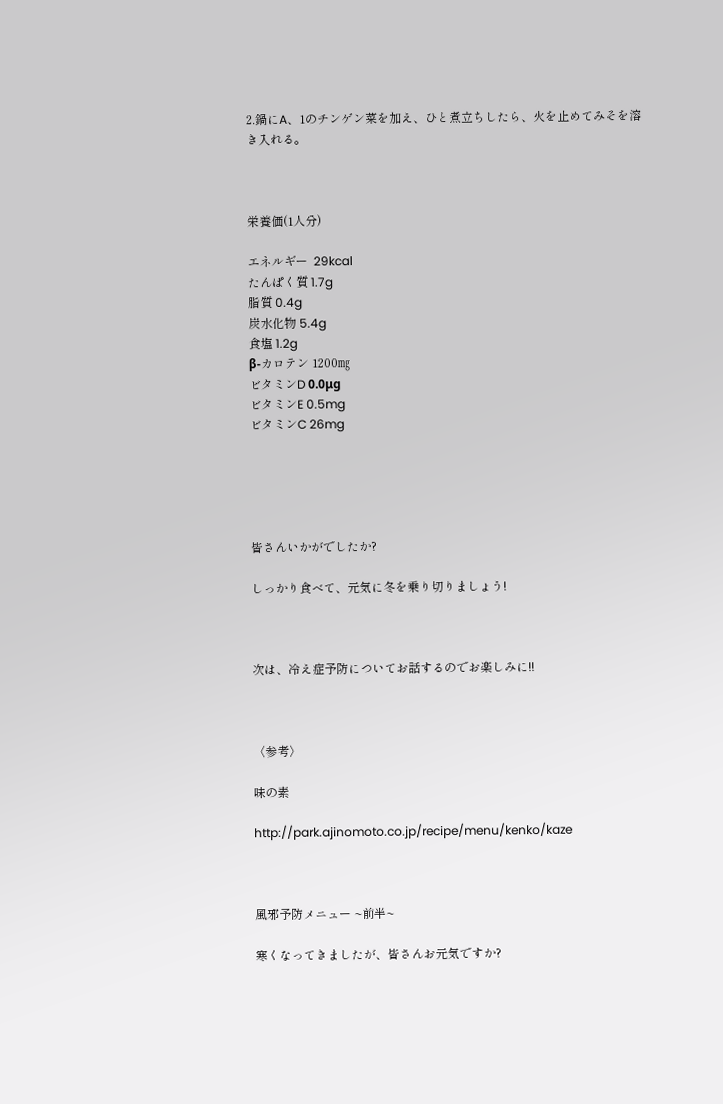2.鍋にA、1のチンゲン菜を加え、ひと煮立ちしたら、火を止めてみそを溶き入れる。



栄養価(1人分)

エネルギー  29kcal
たんぱく質 1.7g
脂質 0.4g
炭水化物 5.4g
食塩 1.2g
β‐カロテン 1200㎎
ビタミンD 0.0μg
ビタミンE 0.5mg
ビタミンC 26mg





皆さんいかがでしたか?

しっかり食べて、元気に冬を乗り切りましょう!



次は、冷え症予防についてお話するのでお楽しみに!!



〈参考〉

味の素

http://park.ajinomoto.co.jp/recipe/menu/kenko/kaze



風邪予防メニュー ~前半~

寒くなってきましたが、皆さんお元気ですか?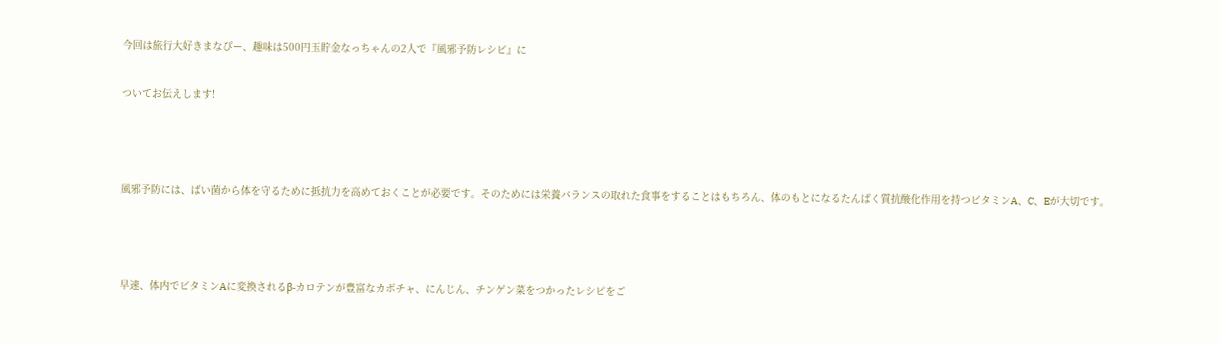今回は旅行大好きまなぴー、趣味は500円玉貯金なっちゃんの2人で『風邪予防レシピ』に

ついてお伝えします!



風邪予防には、ばい菌から体を守るために抵抗力を高めておくことが必要です。そのためには栄養バランスの取れた食事をすることはもちろん、体のもとになるたんぱく質抗酸化作用を持つビタミンA、C、Eが大切です。



早速、体内でビタミンAに変換されるβ‐カロテンが豊富なカボチャ、にんじん、チンゲン菜をつかったレシピをご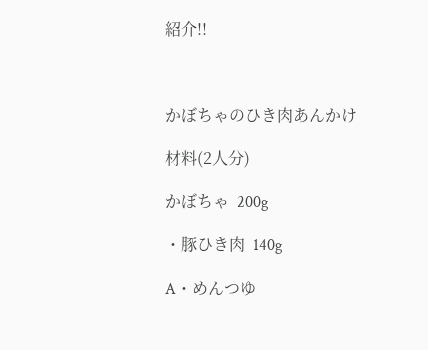紹介!!



かぼちゃのひき肉あんかけ

材料(2人分)

かぼちゃ  200g

・豚ひき肉  140g

A・めんつゆ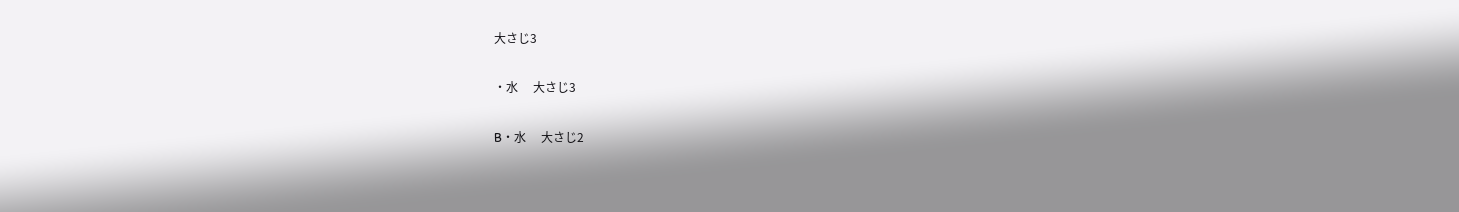大さじ3

・水     大さじ3

B・水     大さじ2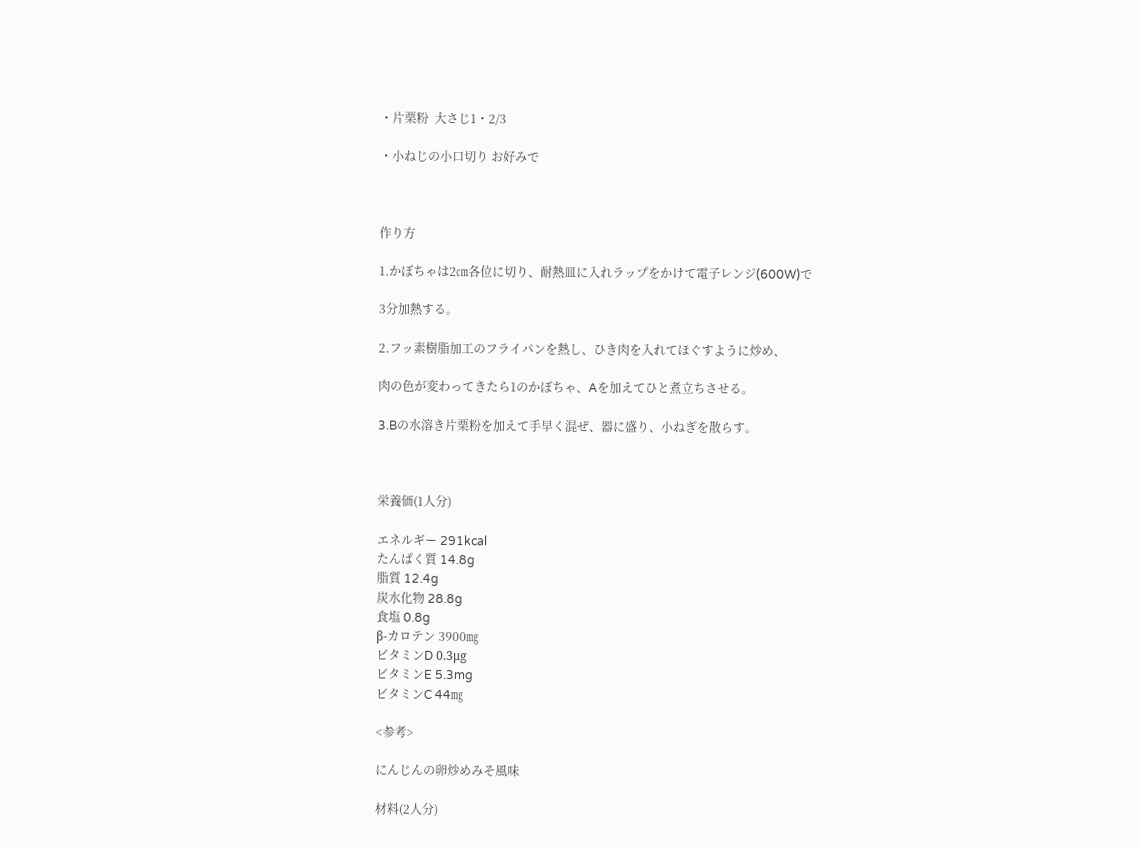・片栗粉  大さじ1・2/3

・小ねじの小口切り お好みで



作り方

1.かぼちゃは2㎝各位に切り、耐熱皿に入れラップをかけて電子レンジ(600W)で

3分加熱する。

2.フッ素樹脂加工のフライパンを熱し、ひき肉を入れてほぐすように炒め、

肉の色が変わってきたら1のかぼちゃ、Aを加えてひと煮立ちさせる。

3.Bの水溶き片栗粉を加えて手早く混ぜ、器に盛り、小ねぎを散らす。



栄養価(1人分)

エネルギー 291kcal
たんぱく質 14.8g
脂質 12.4g
炭水化物 28.8g
食塩 0.8g
β‐カロテン 3900㎎
ビタミンD 0.3μg
ビタミンE 5.3mg
ビタミンC 44㎎

<参考>

にんじんの卵炒めみそ風味

材料(2人分)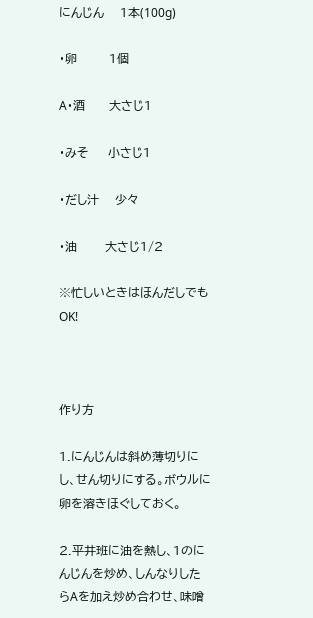にんじん    1本(100g)

・卵        1個

A・酒      大さじ1

・みそ     小さじ1

・だし汁    少々

・油       大さじ1/2

※忙しいときはほんだしでもOK!



作り方

1.にんじんは斜め薄切りにし、せん切りにする。ボウルに卵を溶きほぐしておく。

2.平井班に油を熱し、1のにんじんを炒め、しんなりしたらAを加え炒め合わせ、味噌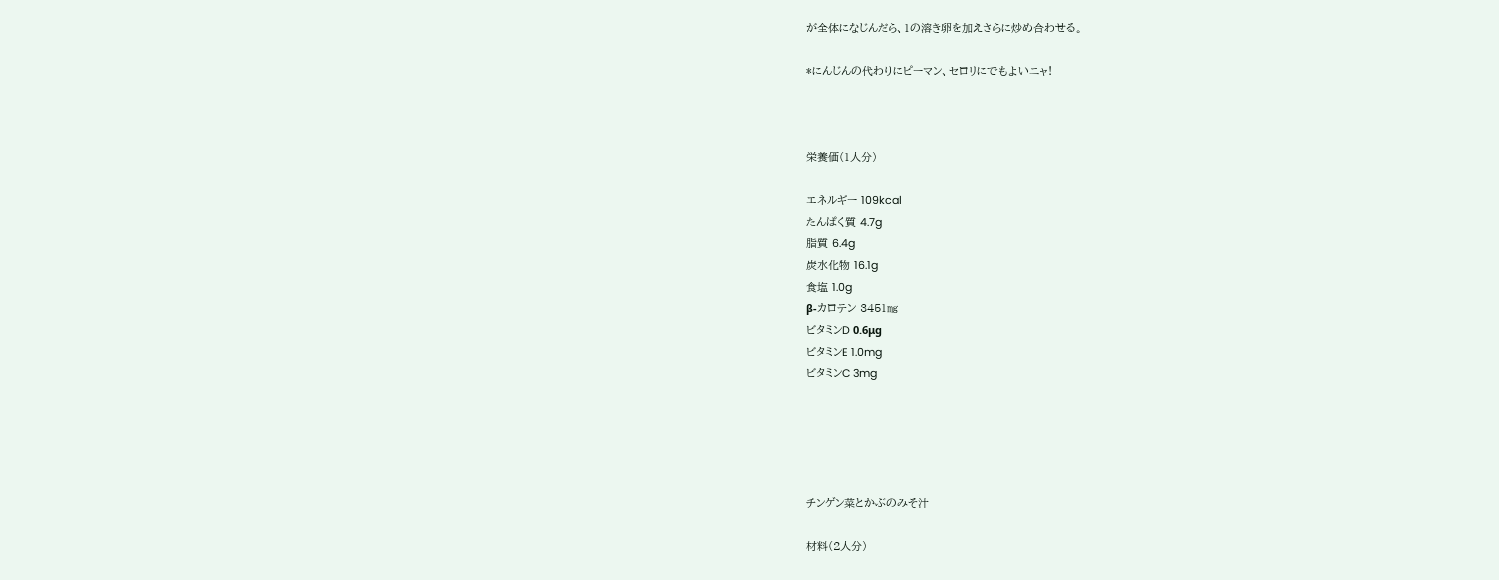が全体になじんだら、1の溶き卵を加えさらに炒め合わせる。

*にんじんの代わりにピーマン、セロリにでもよいニャ!



栄養価(1人分)

エネルギー 109kcal
たんぱく質 4.7g
脂質 6.4g
炭水化物 16.1g
食塩 1.0g
β‐カロテン 3451㎎
ビタミンD 0.6μg
ビタミンE 1.0mg
ビタミンC 3mg





チンゲン菜とかぶのみそ汁

材料(2人分)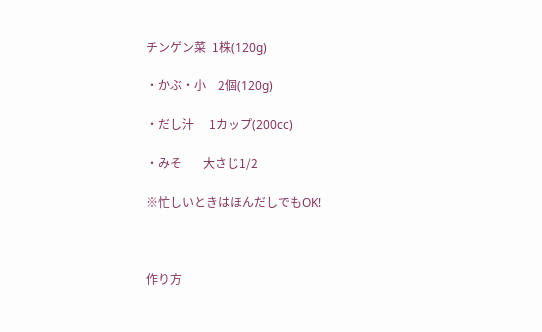チンゲン菜  1株(120g)

・かぶ・小    2個(120g)

・だし汁     1カップ(200cc)

・みそ       大さじ1/2

※忙しいときはほんだしでもOK!



作り方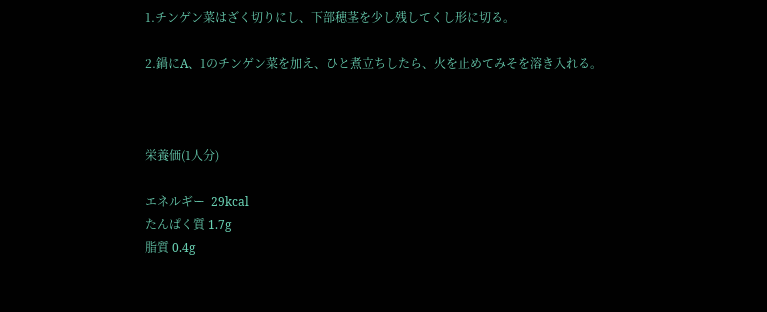1.チンゲン菜はざく切りにし、下部穂茎を少し残してくし形に切る。

2.鍋にA、1のチンゲン菜を加え、ひと煮立ちしたら、火を止めてみそを溶き入れる。



栄養価(1人分)

エネルギー  29kcal
たんぱく質 1.7g
脂質 0.4g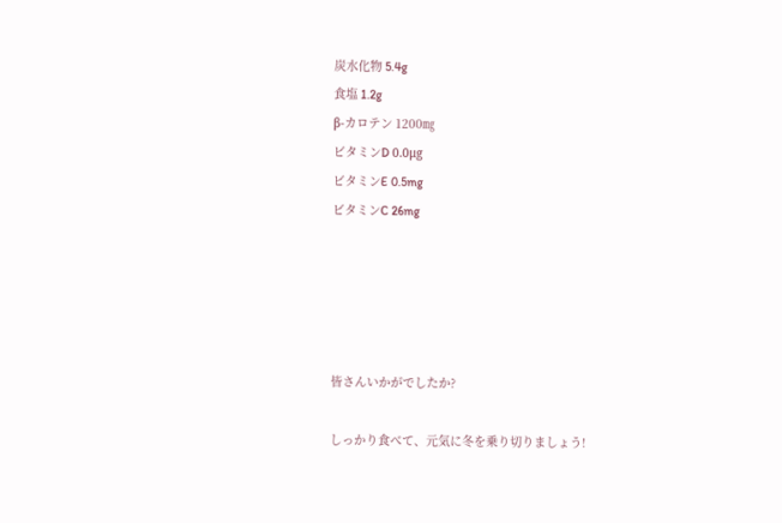炭水化物 5.4g
食塩 1.2g
β‐カロテン 1200㎎
ビタミンD 0.0μg
ビタミンE 0.5mg
ビタミンC 26mg





皆さんいかがでしたか?

しっかり食べて、元気に冬を乗り切りましょう!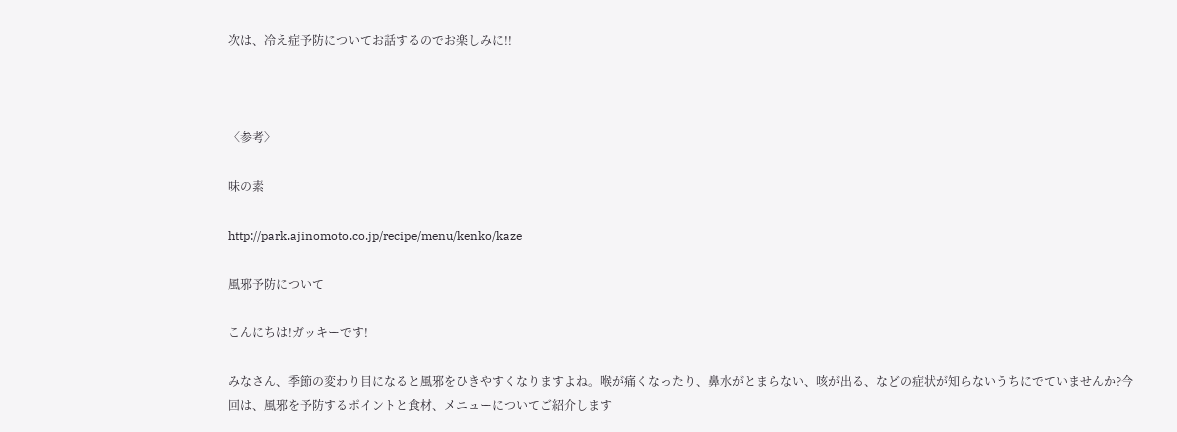次は、冷え症予防についてお話するのでお楽しみに!!



〈参考〉

味の素

http://park.ajinomoto.co.jp/recipe/menu/kenko/kaze

風邪予防について

こんにちは!ガッキーです!

みなさん、季節の変わり目になると風邪をひきやすくなりますよね。喉が痛くなったり、鼻水がとまらない、咳が出る、などの症状が知らないうちにでていませんか?今回は、風邪を予防するポイントと食材、メニューについてご紹介します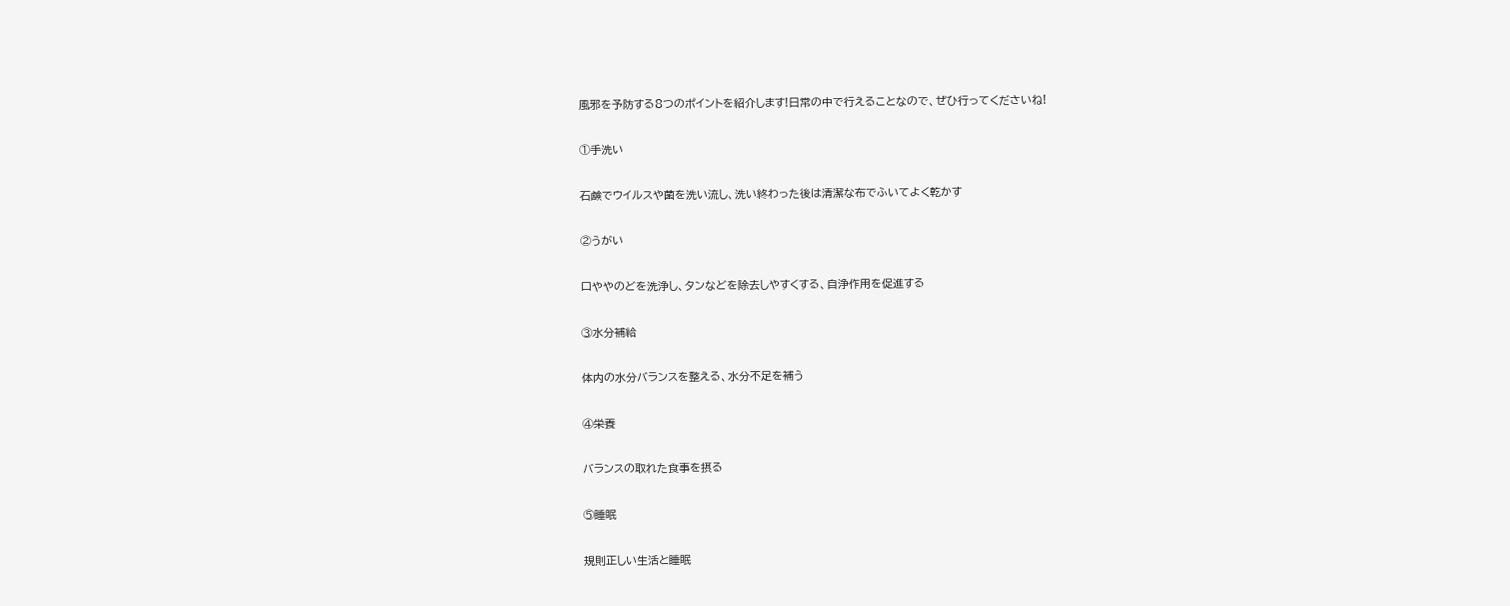風邪を予防する8つのポイントを紹介します!日常の中で行えることなので、ぜひ行ってくださいね!

①手洗い

石鹸でウイルスや菌を洗い流し、洗い終わった後は清潔な布でふいてよく乾かす

②うがい

口ややのどを洗浄し、タンなどを除去しやすくする、自浄作用を促進する

③水分補給

体内の水分バランスを整える、水分不足を補う

④栄養

バランスの取れた食事を摂る

⑤睡眠

規則正しい生活と睡眠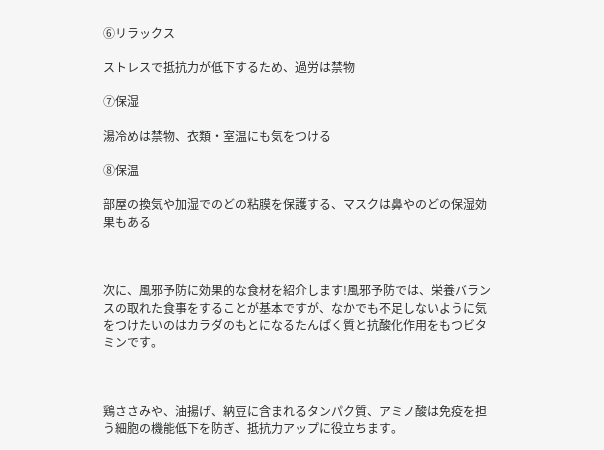⑥リラックス

ストレスで抵抗力が低下するため、過労は禁物

⑦保湿

湯冷めは禁物、衣類・室温にも気をつける

⑧保温

部屋の換気や加湿でのどの粘膜を保護する、マスクは鼻やのどの保湿効果もある



次に、風邪予防に効果的な食材を紹介します!風邪予防では、栄養バランスの取れた食事をすることが基本ですが、なかでも不足しないように気をつけたいのはカラダのもとになるたんぱく質と抗酸化作用をもつビタミンです。



鶏ささみや、油揚げ、納豆に含まれるタンパク質、アミノ酸は免疫を担う細胞の機能低下を防ぎ、抵抗力アップに役立ちます。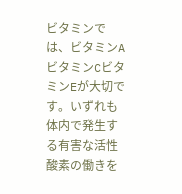ビタミンでは、ビタミンAビタミンCビタミンEが大切です。いずれも体内で発生する有害な活性酸素の働きを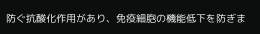防ぐ抗酸化作用があり、免疫細胞の機能低下を防ぎま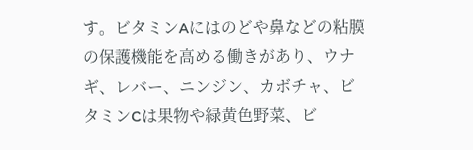す。ビタミンAにはのどや鼻などの粘膜の保護機能を高める働きがあり、ウナギ、レバー、ニンジン、カボチャ、ビタミンCは果物や緑黄色野菜、ビ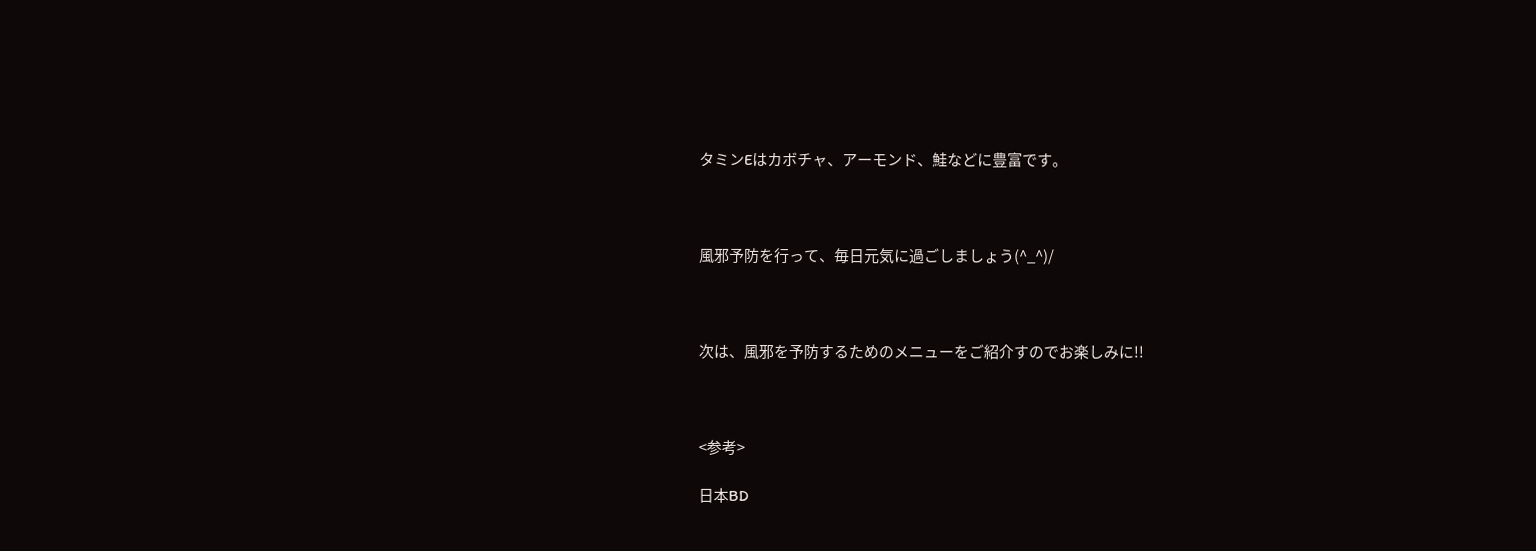タミンEはカボチャ、アーモンド、鮭などに豊富です。



風邪予防を行って、毎日元気に過ごしましょう(^_^)/



次は、風邪を予防するためのメニューをご紹介すのでお楽しみに!!



<参考>

日本BD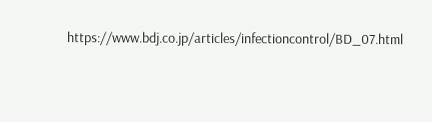https://www.bdj.co.jp/articles/infectioncontrol/BD_07.html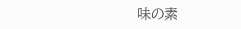味の素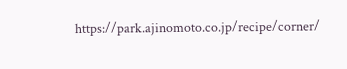https://park.ajinomoto.co.jp/recipe/corner/